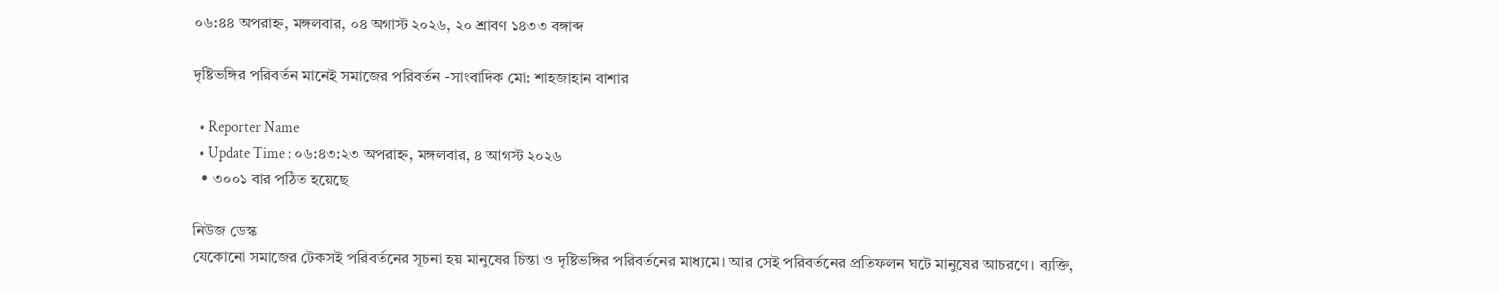০৬:৪৪ অপরাহ্ন, মঙ্গলবার, ০৪ অগাস্ট ২০২৬, ২০ শ্রাবণ ১৪৩৩ বঙ্গাব্দ

দৃষ্টিভঙ্গির পরিবর্তন মানেই সমাজের পরিবর্তন -সাংবাদিক মো: শাহজাহান বাশার

  • Reporter Name
  • Update Time : ০৬:৪৩:২৩ অপরাহ্ন, মঙ্গলবার, ৪ আগস্ট ২০২৬
  • ৩০০১ বার পঠিত হয়েছে

নিউজ ডেস্ক
যেকোনো সমাজের টেকসই পরিবর্তনের সূচনা হয় মানুষের চিন্তা ও দৃষ্টিভঙ্গির পরিবর্তনের মাধ্যমে। আর সেই পরিবর্তনের প্রতিফলন ঘটে মানুষের আচরণে। ব্যক্তি,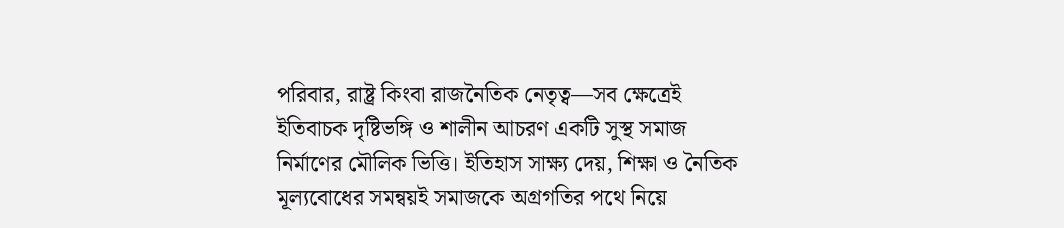পরিবার, রাষ্ট্র কিংবা রাজনৈতিক নেতৃত্ব—সব ক্ষেত্রেই ইতিবাচক দৃষ্টিভঙ্গি ও শালীন আচরণ একটি সুস্থ সমাজ নির্মাণের মৌলিক ভিত্তি। ইতিহাস সাক্ষ্য দেয়, শিক্ষা ও নৈতিক মূল্যবোধের সমন্বয়ই সমাজকে অগ্রগতির পথে নিয়ে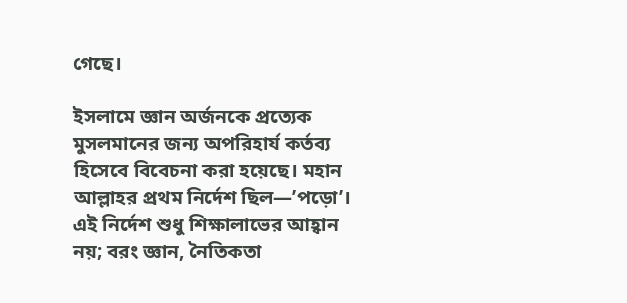গেছে।

ইসলামে জ্ঞান অর্জনকে প্রত্যেক মুসলমানের জন্য অপরিহার্য কর্তব্য হিসেবে বিবেচনা করা হয়েছে। মহান আল্লাহর প্রথম নির্দেশ ছিল—’পড়ো’। এই নির্দেশ শুধু শিক্ষালাভের আহ্বান নয়; বরং জ্ঞান, নৈতিকতা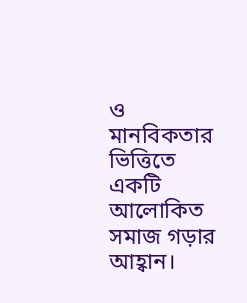ও মানবিকতার ভিত্তিতে একটি আলোকিত সমাজ গড়ার আহ্বান।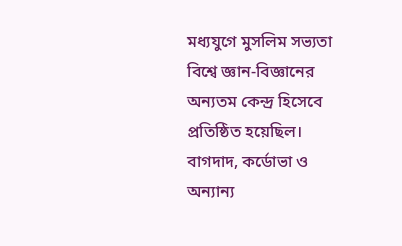মধ্যযুগে মুসলিম সভ্যতা বিশ্বে জ্ঞান-বিজ্ঞানের অন্যতম কেন্দ্র হিসেবে প্রতিষ্ঠিত হয়েছিল। বাগদাদ, কর্ডোভা ও অন্যান্য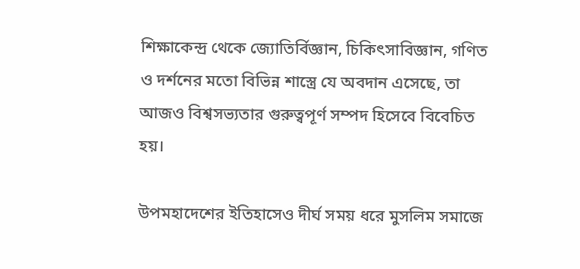শিক্ষাকেন্দ্র থেকে জ্যোতির্বিজ্ঞান, চিকিৎসাবিজ্ঞান, গণিত ও দর্শনের মতো বিভিন্ন শাস্ত্রে যে অবদান এসেছে, তা আজও বিশ্বসভ্যতার গুরুত্বপূর্ণ সম্পদ হিসেবে বিবেচিত হয়।

উপমহাদেশের ইতিহাসেও দীর্ঘ সময় ধরে মুসলিম সমাজে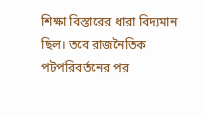শিক্ষা বিস্তারের ধারা বিদ্যমান ছিল। তবে রাজনৈতিক পটপরিবর্তনের পর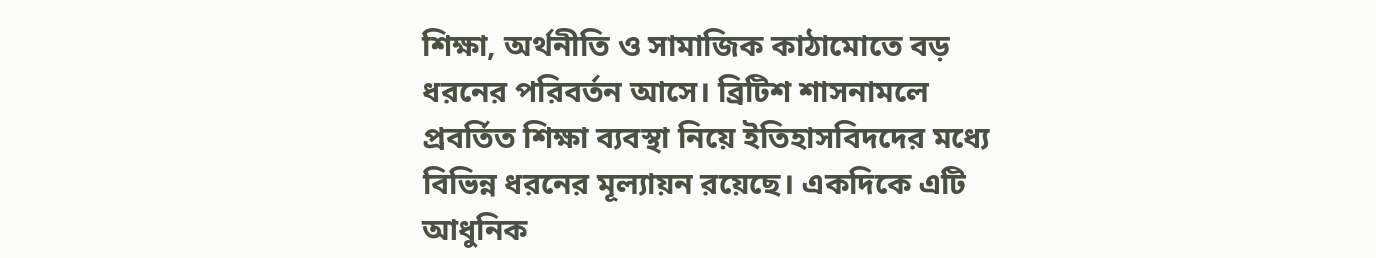শিক্ষা, অর্থনীতি ও সামাজিক কাঠামোতে বড় ধরনের পরিবর্তন আসে। ব্রিটিশ শাসনামলে প্রবর্তিত শিক্ষা ব্যবস্থা নিয়ে ইতিহাসবিদদের মধ্যে বিভিন্ন ধরনের মূল্যায়ন রয়েছে। একদিকে এটি আধুনিক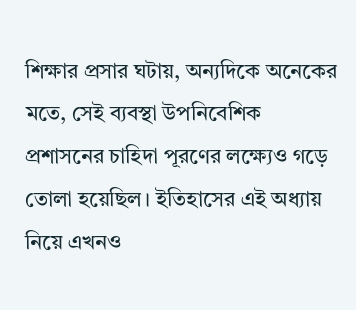শিক্ষার প্রসার ঘটায়, অন্যদিকে অনেকের মতে, সেই ব্যবস্থা উপনিবেশিক প্রশাসনের চাহিদা পূরণের লক্ষ্যেও গড়ে তোলা হয়েছিল। ইতিহাসের এই অধ্যায় নিয়ে এখনও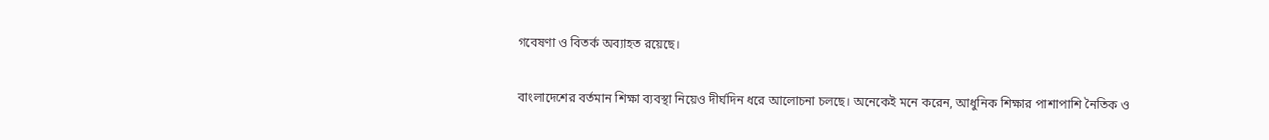গবেষণা ও বিতর্ক অব্যাহত রয়েছে।

বাংলাদেশের বর্তমান শিক্ষা ব্যবস্থা নিয়েও দীর্ঘদিন ধরে আলোচনা চলছে। অনেকেই মনে করেন, আধুনিক শিক্ষার পাশাপাশি নৈতিক ও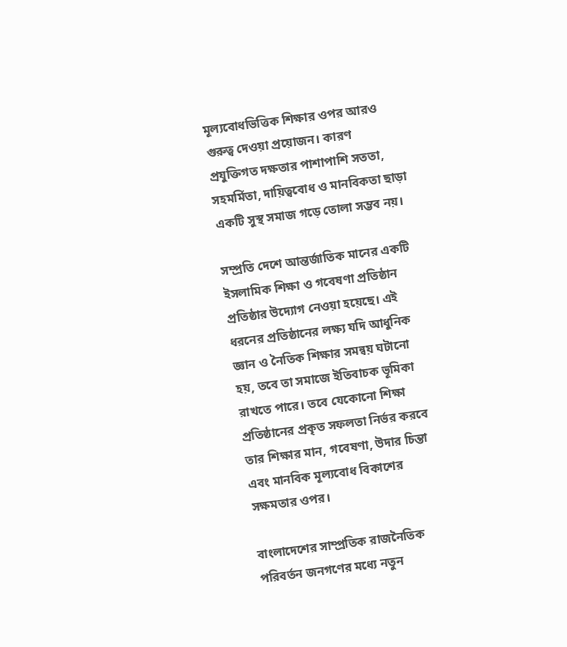মূল্যবোধভিত্তিক শিক্ষার ওপর আরও গুরুত্ব দেওয়া প্রয়োজন। কারণ প্রযুক্তিগত দক্ষতার পাশাপাশি সততা, সহমর্মিতা, দায়িত্ববোধ ও মানবিকতা ছাড়া একটি সুস্থ সমাজ গড়ে তোলা সম্ভব নয়।

সম্প্রতি দেশে আন্তর্জাতিক মানের একটি ইসলামিক শিক্ষা ও গবেষণা প্রতিষ্ঠান প্রতিষ্ঠার উদ্যোগ নেওয়া হয়েছে। এই ধরনের প্রতিষ্ঠানের লক্ষ্য যদি আধুনিক জ্ঞান ও নৈতিক শিক্ষার সমন্বয় ঘটানো হয়, তবে তা সমাজে ইতিবাচক ভূমিকা রাখতে পারে। তবে যেকোনো শিক্ষা প্রতিষ্ঠানের প্রকৃত সফলতা নির্ভর করবে তার শিক্ষার মান, গবেষণা, উদার চিন্তা এবং মানবিক মূল্যবোধ বিকাশের সক্ষমতার ওপর।

বাংলাদেশের সাম্প্রতিক রাজনৈতিক পরিবর্তন জনগণের মধ্যে নতুন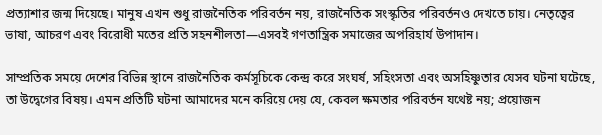প্রত্যাশার জন্ম দিয়েছে। মানুষ এখন শুধু রাজনৈতিক পরিবর্তন নয়, রাজনৈতিক সংস্কৃতির পরিবর্তনও দেখতে চায়। নেতৃত্বের ভাষা, আচরণ এবং বিরোধী মতের প্রতি সহনশীলতা—এসবই গণতান্ত্রিক সমাজের অপরিহার্য উপাদান।

সাম্প্রতিক সময়ে দেশের বিভিন্ন স্থানে রাজনৈতিক কর্মসূচিকে কেন্দ্র করে সংঘর্ষ, সহিংসতা এবং অসহিষ্ণুতার যেসব ঘটনা ঘটেছে, তা উদ্বেগের বিষয়। এমন প্রতিটি ঘটনা আমাদের মনে করিয়ে দেয় যে, কেবল ক্ষমতার পরিবর্তন যথেষ্ট নয়; প্রয়োজন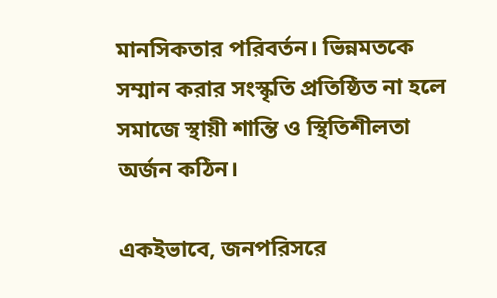মানসিকতার পরিবর্তন। ভিন্নমতকে সম্মান করার সংস্কৃতি প্রতিষ্ঠিত না হলে সমাজে স্থায়ী শান্তি ও স্থিতিশীলতা অর্জন কঠিন।

একইভাবে, জনপরিসরে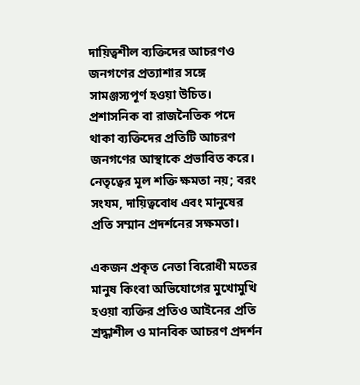দায়িত্বশীল ব্যক্তিদের আচরণও জনগণের প্রত্যাশার সঙ্গে সামঞ্জস্যপূর্ণ হওয়া উচিত। প্রশাসনিক বা রাজনৈতিক পদে থাকা ব্যক্তিদের প্রতিটি আচরণ জনগণের আস্থাকে প্রভাবিত করে। নেতৃত্বের মূল শক্তি ক্ষমতা নয়; বরং সংযম, দায়িত্ববোধ এবং মানুষের প্রতি সম্মান প্রদর্শনের সক্ষমতা।

একজন প্রকৃত নেতা বিরোধী মতের মানুষ কিংবা অভিযোগের মুখোমুখি হওয়া ব্যক্তির প্রতিও আইনের প্রতি শ্রদ্ধাশীল ও মানবিক আচরণ প্রদর্শন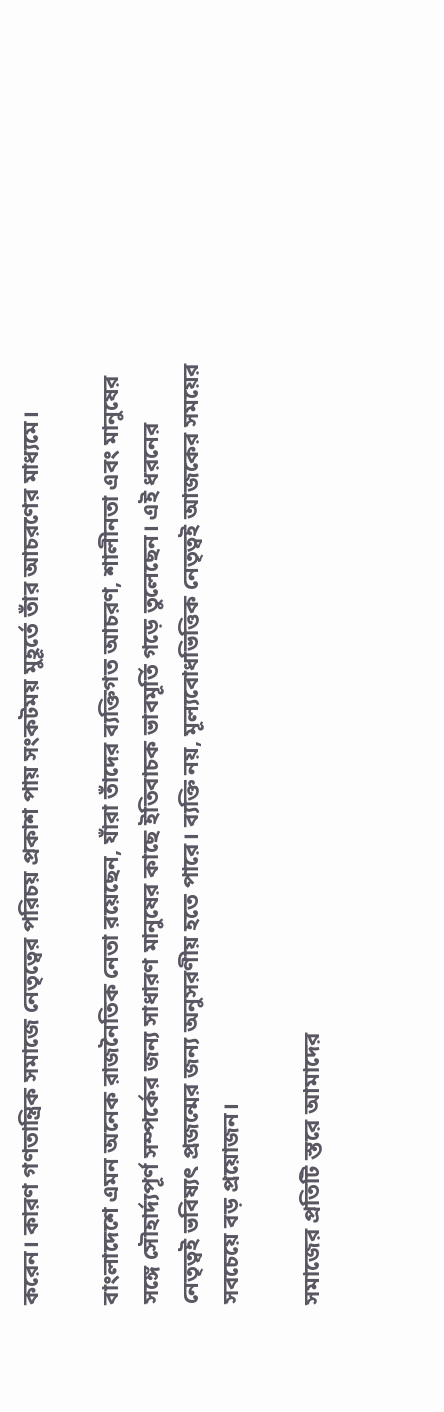করেন। কারণ গণতান্ত্রিক সমাজে নেতৃত্বের পরিচয় প্রকাশ পায় সংকটময় মুহূর্তে তাঁর আচরণের মাধ্যমে।

বাংলাদেশে এমন অনেক রাজনৈতিক নেতা রয়েছেন, যাঁরা তাঁদের ব্যক্তিগত আচরণ, শালীনতা এবং মানুষের সঙ্গে সৌহার্দ্যপূর্ণ সম্পর্কের জন্য সাধারণ মানুষের কাছে ইতিবাচক ভাবমূর্তি গড়ে তুলেছেন। এই ধরনের নেতৃত্বই ভবিষ্যৎ প্রজন্মের জন্য অনুসরণীয় হতে পারে। ব্যক্তি নয়, মূল্যবোধভিত্তিক নেতৃত্বই আজকের সময়ের সবচেয়ে বড় প্রয়োজন।

সমাজের প্রতিটি স্তরে আমাদের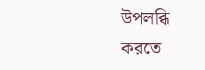উপলব্ধি করতে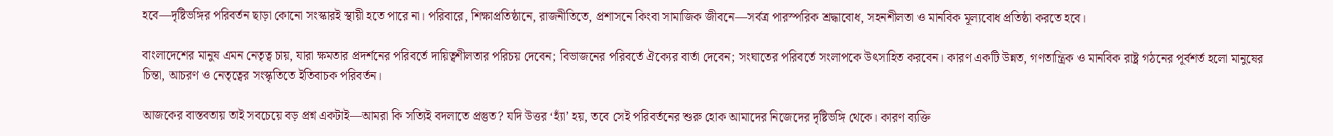হবে—দৃষ্টিভঙ্গির পরিবর্তন ছাড়া কোনো সংস্কারই স্থায়ী হতে পারে না। পরিবারে, শিক্ষাপ্রতিষ্ঠানে, রাজনীতিতে, প্রশাসনে কিংবা সামাজিক জীবনে—সর্বত্র পারস্পরিক শ্রদ্ধাবোধ, সহনশীলতা ও মানবিক মূল্যবোধ প্রতিষ্ঠা করতে হবে।

বাংলাদেশের মানুষ এমন নেতৃত্ব চায়, যারা ক্ষমতার প্রদর্শনের পরিবর্তে দায়িত্বশীলতার পরিচয় দেবেন; বিভাজনের পরিবর্তে ঐক্যের বার্তা দেবেন; সংঘাতের পরিবর্তে সংলাপকে উৎসাহিত করবেন। কারণ একটি উন্নত, গণতান্ত্রিক ও মানবিক রাষ্ট্র গঠনের পূর্বশর্ত হলো মানুষের চিন্তা, আচরণ ও নেতৃত্বের সংস্কৃতিতে ইতিবাচক পরিবর্তন।

আজকের বাস্তবতায় তাই সবচেয়ে বড় প্রশ্ন একটাই—আমরা কি সত্যিই বদলাতে প্রস্তুত? যদি উত্তর ‘হ্যাঁ’ হয়, তবে সেই পরিবর্তনের শুরু হোক আমাদের নিজেদের দৃষ্টিভঙ্গি থেকে। কারণ ব্যক্তি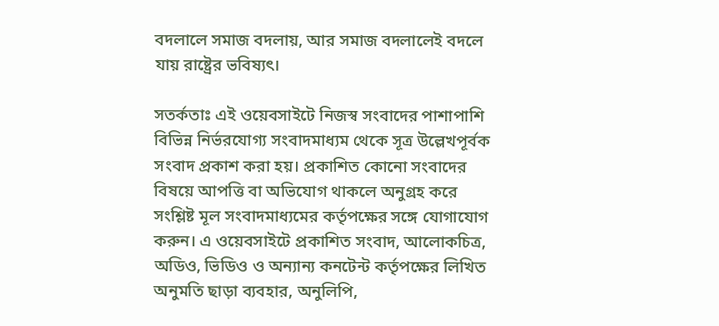বদলালে সমাজ বদলায়, আর সমাজ বদলালেই বদলে যায় রাষ্ট্রের ভবিষ্যৎ।

সতর্কতাঃ এই ওয়েবসাইটে নিজস্ব সংবাদের পাশাপাশি বিভিন্ন নির্ভরযোগ্য সংবাদমাধ্যম থেকে সূত্র উল্লেখপূর্বক সংবাদ প্রকাশ করা হয়। প্রকাশিত কোনো সংবাদের বিষয়ে আপত্তি বা অভিযোগ থাকলে অনুগ্রহ করে সংশ্লিষ্ট মূল সংবাদমাধ্যমের কর্তৃপক্ষের সঙ্গে যোগাযোগ করুন। এ ওয়েবসাইটে প্রকাশিত সংবাদ, আলোকচিত্র, অডিও, ভিডিও ও অন্যান্য কনটেন্ট কর্তৃপক্ষের লিখিত অনুমতি ছাড়া ব্যবহার, অনুলিপি,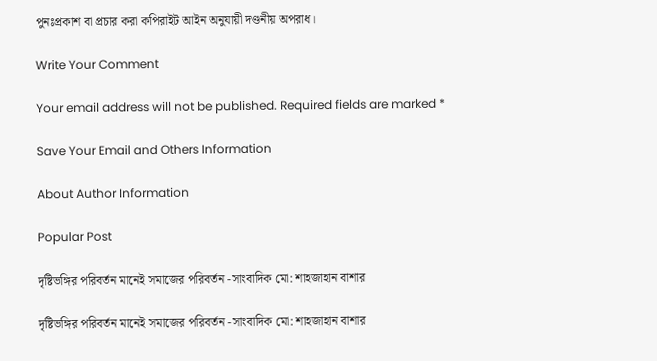পুনঃপ্রকাশ বা প্রচার করা কপিরাইট আইন অনুযায়ী দণ্ডনীয় অপরাধ।

Write Your Comment

Your email address will not be published. Required fields are marked *

Save Your Email and Others Information

About Author Information

Popular Post

দৃষ্টিভঙ্গির পরিবর্তন মানেই সমাজের পরিবর্তন -সাংবাদিক মো: শাহজাহান বাশার

দৃষ্টিভঙ্গির পরিবর্তন মানেই সমাজের পরিবর্তন -সাংবাদিক মো: শাহজাহান বাশার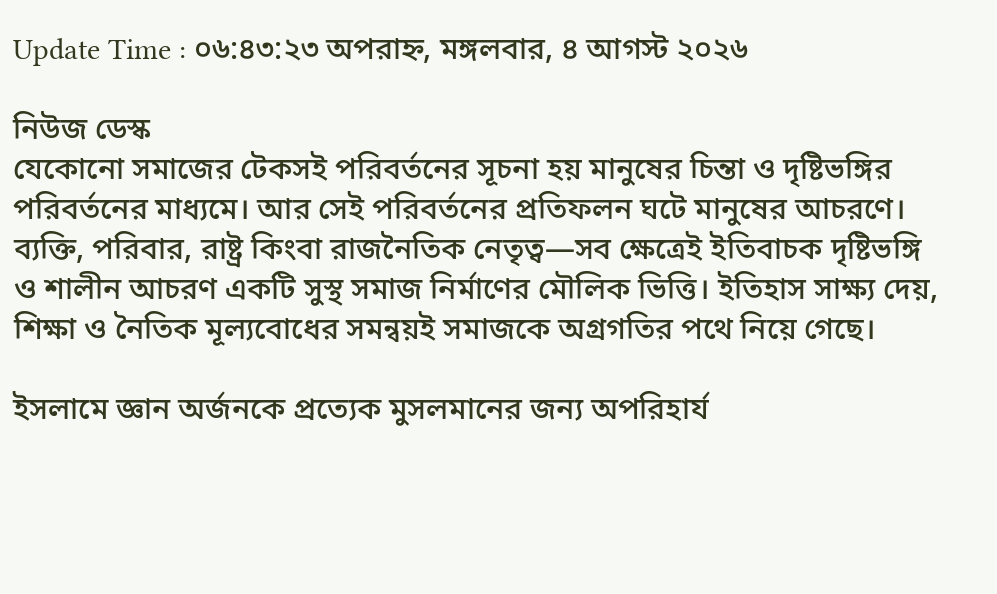Update Time : ০৬:৪৩:২৩ অপরাহ্ন, মঙ্গলবার, ৪ আগস্ট ২০২৬

নিউজ ডেস্ক
যেকোনো সমাজের টেকসই পরিবর্তনের সূচনা হয় মানুষের চিন্তা ও দৃষ্টিভঙ্গির পরিবর্তনের মাধ্যমে। আর সেই পরিবর্তনের প্রতিফলন ঘটে মানুষের আচরণে। ব্যক্তি, পরিবার, রাষ্ট্র কিংবা রাজনৈতিক নেতৃত্ব—সব ক্ষেত্রেই ইতিবাচক দৃষ্টিভঙ্গি ও শালীন আচরণ একটি সুস্থ সমাজ নির্মাণের মৌলিক ভিত্তি। ইতিহাস সাক্ষ্য দেয়, শিক্ষা ও নৈতিক মূল্যবোধের সমন্বয়ই সমাজকে অগ্রগতির পথে নিয়ে গেছে।

ইসলামে জ্ঞান অর্জনকে প্রত্যেক মুসলমানের জন্য অপরিহার্য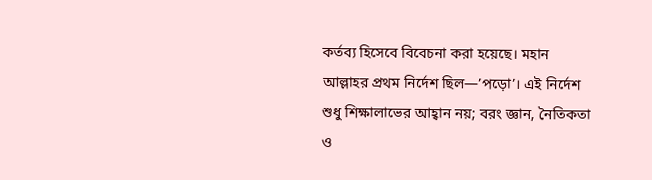কর্তব্য হিসেবে বিবেচনা করা হয়েছে। মহান আল্লাহর প্রথম নির্দেশ ছিল—’পড়ো’। এই নির্দেশ শুধু শিক্ষালাভের আহ্বান নয়; বরং জ্ঞান, নৈতিকতা ও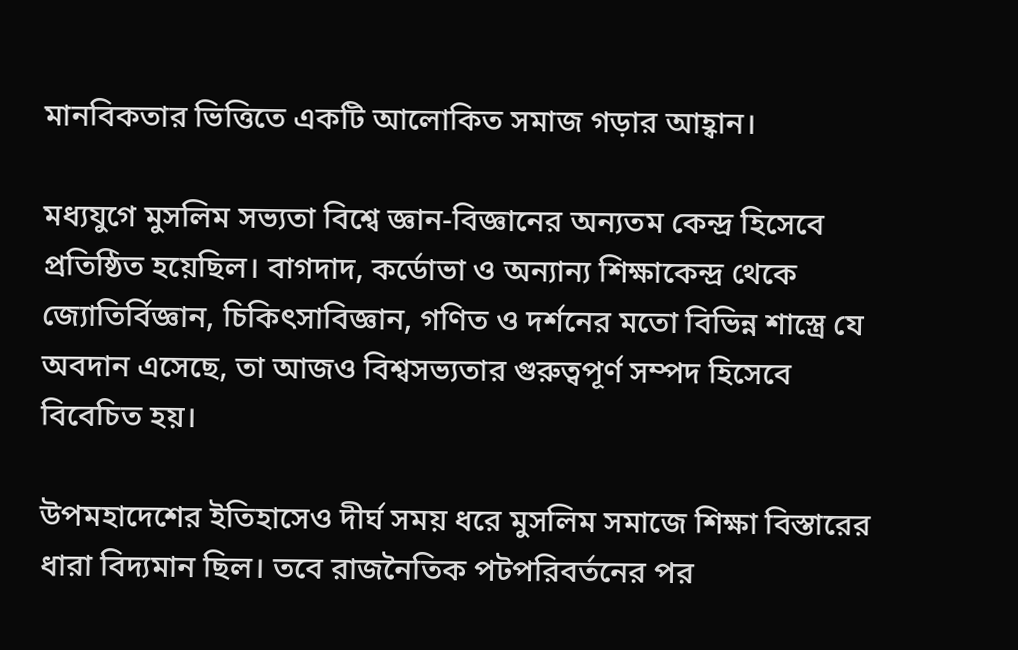মানবিকতার ভিত্তিতে একটি আলোকিত সমাজ গড়ার আহ্বান।

মধ্যযুগে মুসলিম সভ্যতা বিশ্বে জ্ঞান-বিজ্ঞানের অন্যতম কেন্দ্র হিসেবে প্রতিষ্ঠিত হয়েছিল। বাগদাদ, কর্ডোভা ও অন্যান্য শিক্ষাকেন্দ্র থেকে জ্যোতির্বিজ্ঞান, চিকিৎসাবিজ্ঞান, গণিত ও দর্শনের মতো বিভিন্ন শাস্ত্রে যে অবদান এসেছে, তা আজও বিশ্বসভ্যতার গুরুত্বপূর্ণ সম্পদ হিসেবে বিবেচিত হয়।

উপমহাদেশের ইতিহাসেও দীর্ঘ সময় ধরে মুসলিম সমাজে শিক্ষা বিস্তারের ধারা বিদ্যমান ছিল। তবে রাজনৈতিক পটপরিবর্তনের পর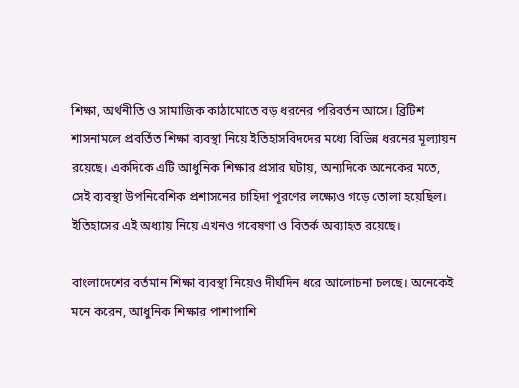শিক্ষা, অর্থনীতি ও সামাজিক কাঠামোতে বড় ধরনের পরিবর্তন আসে। ব্রিটিশ শাসনামলে প্রবর্তিত শিক্ষা ব্যবস্থা নিয়ে ইতিহাসবিদদের মধ্যে বিভিন্ন ধরনের মূল্যায়ন রয়েছে। একদিকে এটি আধুনিক শিক্ষার প্রসার ঘটায়, অন্যদিকে অনেকের মতে, সেই ব্যবস্থা উপনিবেশিক প্রশাসনের চাহিদা পূরণের লক্ষ্যেও গড়ে তোলা হয়েছিল। ইতিহাসের এই অধ্যায় নিয়ে এখনও গবেষণা ও বিতর্ক অব্যাহত রয়েছে।

বাংলাদেশের বর্তমান শিক্ষা ব্যবস্থা নিয়েও দীর্ঘদিন ধরে আলোচনা চলছে। অনেকেই মনে করেন, আধুনিক শিক্ষার পাশাপাশি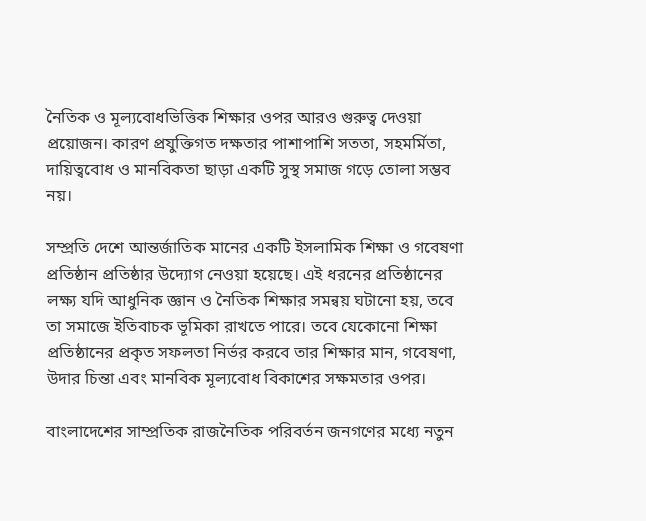নৈতিক ও মূল্যবোধভিত্তিক শিক্ষার ওপর আরও গুরুত্ব দেওয়া প্রয়োজন। কারণ প্রযুক্তিগত দক্ষতার পাশাপাশি সততা, সহমর্মিতা, দায়িত্ববোধ ও মানবিকতা ছাড়া একটি সুস্থ সমাজ গড়ে তোলা সম্ভব নয়।

সম্প্রতি দেশে আন্তর্জাতিক মানের একটি ইসলামিক শিক্ষা ও গবেষণা প্রতিষ্ঠান প্রতিষ্ঠার উদ্যোগ নেওয়া হয়েছে। এই ধরনের প্রতিষ্ঠানের লক্ষ্য যদি আধুনিক জ্ঞান ও নৈতিক শিক্ষার সমন্বয় ঘটানো হয়, তবে তা সমাজে ইতিবাচক ভূমিকা রাখতে পারে। তবে যেকোনো শিক্ষা প্রতিষ্ঠানের প্রকৃত সফলতা নির্ভর করবে তার শিক্ষার মান, গবেষণা, উদার চিন্তা এবং মানবিক মূল্যবোধ বিকাশের সক্ষমতার ওপর।

বাংলাদেশের সাম্প্রতিক রাজনৈতিক পরিবর্তন জনগণের মধ্যে নতুন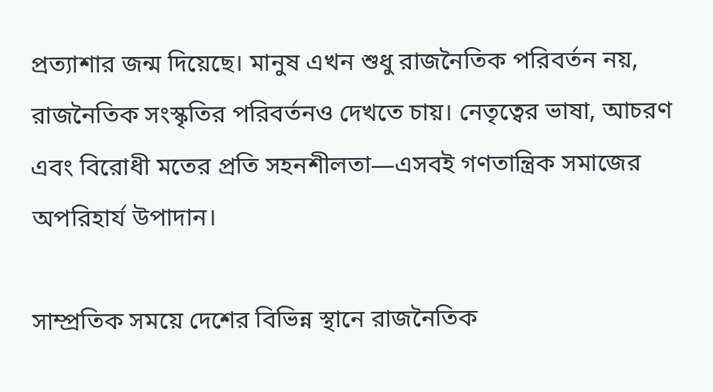প্রত্যাশার জন্ম দিয়েছে। মানুষ এখন শুধু রাজনৈতিক পরিবর্তন নয়, রাজনৈতিক সংস্কৃতির পরিবর্তনও দেখতে চায়। নেতৃত্বের ভাষা, আচরণ এবং বিরোধী মতের প্রতি সহনশীলতা—এসবই গণতান্ত্রিক সমাজের অপরিহার্য উপাদান।

সাম্প্রতিক সময়ে দেশের বিভিন্ন স্থানে রাজনৈতিক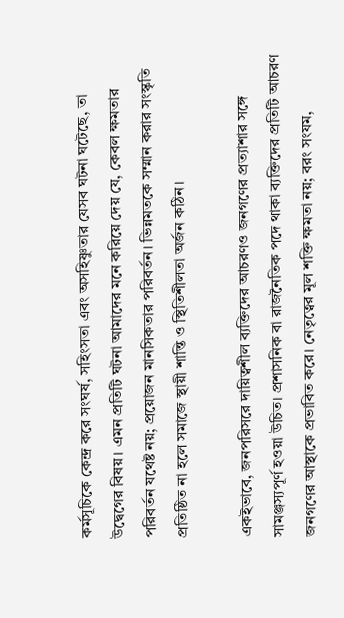কর্মসূচিকে কেন্দ্র করে সংঘর্ষ, সহিংসতা এবং অসহিষ্ণুতার যেসব ঘটনা ঘটেছে, তা উদ্বেগের বিষয়। এমন প্রতিটি ঘটনা আমাদের মনে করিয়ে দেয় যে, কেবল ক্ষমতার পরিবর্তন যথেষ্ট নয়; প্রয়োজন মানসিকতার পরিবর্তন। ভিন্নমতকে সম্মান করার সংস্কৃতি প্রতিষ্ঠিত না হলে সমাজে স্থায়ী শান্তি ও স্থিতিশীলতা অর্জন কঠিন।

একইভাবে, জনপরিসরে দায়িত্বশীল ব্যক্তিদের আচরণও জনগণের প্রত্যাশার সঙ্গে সামঞ্জস্যপূর্ণ হওয়া উচিত। প্রশাসনিক বা রাজনৈতিক পদে থাকা ব্যক্তিদের প্রতিটি আচরণ জনগণের আস্থাকে প্রভাবিত করে। নেতৃত্বের মূল শক্তি ক্ষমতা নয়; বরং সংযম,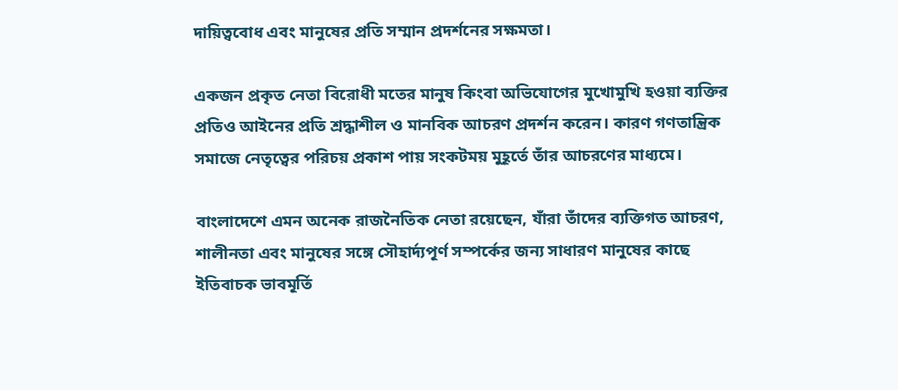দায়িত্ববোধ এবং মানুষের প্রতি সম্মান প্রদর্শনের সক্ষমতা।

একজন প্রকৃত নেতা বিরোধী মতের মানুষ কিংবা অভিযোগের মুখোমুখি হওয়া ব্যক্তির প্রতিও আইনের প্রতি শ্রদ্ধাশীল ও মানবিক আচরণ প্রদর্শন করেন। কারণ গণতান্ত্রিক সমাজে নেতৃত্বের পরিচয় প্রকাশ পায় সংকটময় মুহূর্তে তাঁর আচরণের মাধ্যমে।

বাংলাদেশে এমন অনেক রাজনৈতিক নেতা রয়েছেন, যাঁরা তাঁদের ব্যক্তিগত আচরণ, শালীনতা এবং মানুষের সঙ্গে সৌহার্দ্যপূর্ণ সম্পর্কের জন্য সাধারণ মানুষের কাছে ইতিবাচক ভাবমূর্তি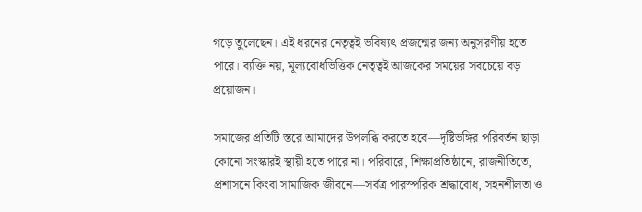গড়ে তুলেছেন। এই ধরনের নেতৃত্বই ভবিষ্যৎ প্রজন্মের জন্য অনুসরণীয় হতে পারে। ব্যক্তি নয়, মূল্যবোধভিত্তিক নেতৃত্বই আজকের সময়ের সবচেয়ে বড় প্রয়োজন।

সমাজের প্রতিটি স্তরে আমাদের উপলব্ধি করতে হবে—দৃষ্টিভঙ্গির পরিবর্তন ছাড়া কোনো সংস্কারই স্থায়ী হতে পারে না। পরিবারে, শিক্ষাপ্রতিষ্ঠানে, রাজনীতিতে, প্রশাসনে কিংবা সামাজিক জীবনে—সর্বত্র পারস্পরিক শ্রদ্ধাবোধ, সহনশীলতা ও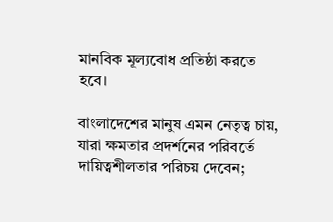মানবিক মূল্যবোধ প্রতিষ্ঠা করতে হবে।

বাংলাদেশের মানুষ এমন নেতৃত্ব চায়, যারা ক্ষমতার প্রদর্শনের পরিবর্তে দায়িত্বশীলতার পরিচয় দেবেন;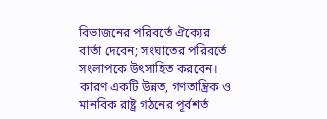বিভাজনের পরিবর্তে ঐক্যের বার্তা দেবেন; সংঘাতের পরিবর্তে সংলাপকে উৎসাহিত করবেন। কারণ একটি উন্নত, গণতান্ত্রিক ও মানবিক রাষ্ট্র গঠনের পূর্বশর্ত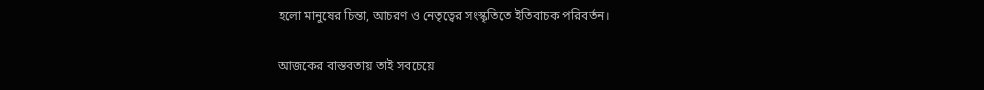হলো মানুষের চিন্তা, আচরণ ও নেতৃত্বের সংস্কৃতিতে ইতিবাচক পরিবর্তন।

আজকের বাস্তবতায় তাই সবচেয়ে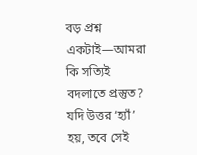বড় প্রশ্ন একটাই—আমরা কি সত্যিই বদলাতে প্রস্তুত? যদি উত্তর ‘হ্যাঁ’ হয়, তবে সেই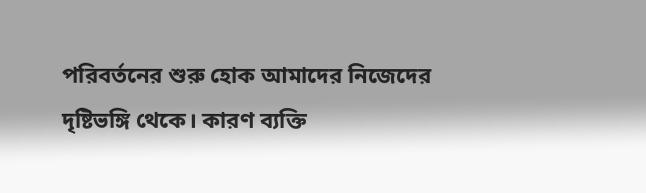পরিবর্তনের শুরু হোক আমাদের নিজেদের দৃষ্টিভঙ্গি থেকে। কারণ ব্যক্তি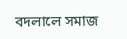বদলালে সমাজ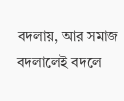বদলায়, আর সমাজ বদলালেই বদলে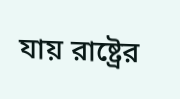যায় রাষ্ট্রের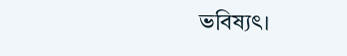ভবিষ্যৎ।